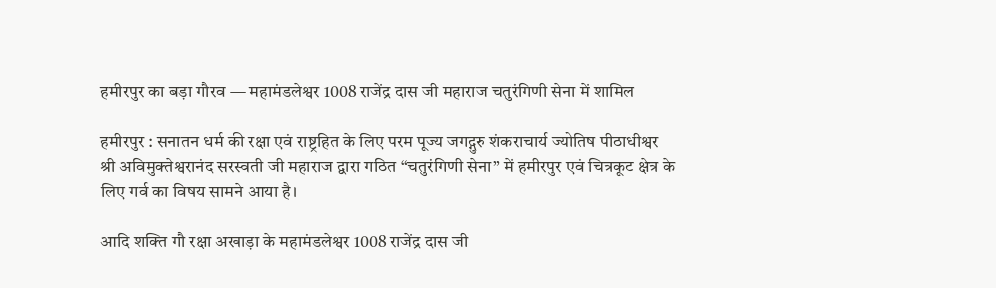हमीरपुर का बड़ा गौरव — महामंडलेश्वर 1008 राजेंद्र दास जी महाराज चतुरंगिणी सेना में शामिल

हमीरपुर : सनातन धर्म की रक्षा एवं राष्ट्रहित के लिए परम पूज्य जगद्गुरु शंकराचार्य ज्योतिष पीठाधीश्वर श्री अविमुक्तेश्वरानंद सरस्वती जी महाराज द्वारा गठित “चतुरंगिणी सेना” में हमीरपुर एवं चित्रकूट क्षेत्र के लिए गर्व का विषय सामने आया है।

आदि शक्ति गौ रक्षा अखाड़ा के महामंडलेश्वर 1008 राजेंद्र दास जी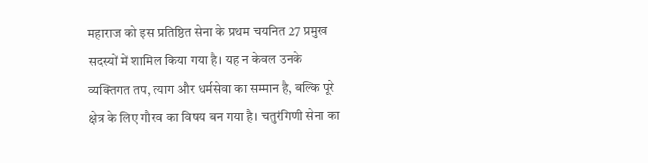महाराज को इस प्रतिष्ठित सेना के प्रथम चयनित 27 प्रमुख सदस्यों में शामिल किया गया है। यह न केवल उनके व्यक्तिगत तप, त्याग और धर्मसेवा का सम्मान है, बल्कि पूरे क्षेत्र के लिए गौरव का विषय बन गया है। चतुरंगिणी सेना का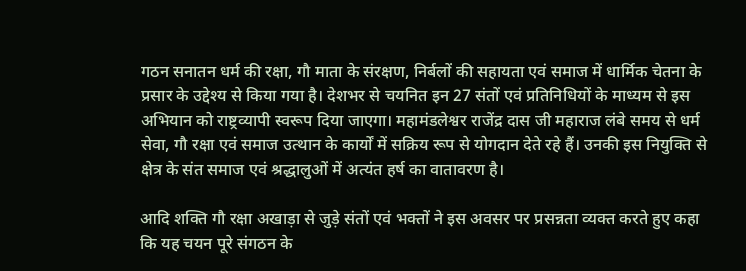गठन सनातन धर्म की रक्षा, गौ माता के संरक्षण, निर्बलों की सहायता एवं समाज में धार्मिक चेतना के प्रसार के उद्देश्य से किया गया है। देशभर से चयनित इन 27 संतों एवं प्रतिनिधियों के माध्यम से इस अभियान को राष्ट्रव्यापी स्वरूप दिया जाएगा। महामंडलेश्वर राजेंद्र दास जी महाराज लंबे समय से धर्म सेवा, गौ रक्षा एवं समाज उत्थान के कार्यों में सक्रिय रूप से योगदान देते रहे हैं। उनकी इस नियुक्ति से क्षेत्र के संत समाज एवं श्रद्धालुओं में अत्यंत हर्ष का वातावरण है।

आदि शक्ति गौ रक्षा अखाड़ा से जुड़े संतों एवं भक्तों ने इस अवसर पर प्रसन्नता व्यक्त करते हुए कहा कि यह चयन पूरे संगठन के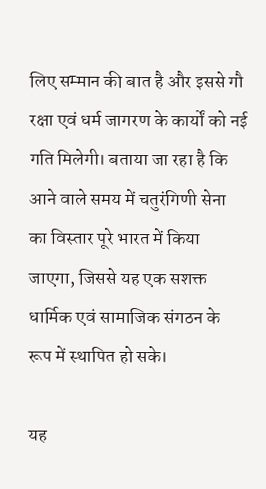लिए सम्मान की बात है और इससे गौ रक्षा एवं धर्म जागरण के कार्यों को नई गति मिलेगी। बताया जा रहा है कि आने वाले समय में चतुरंगिणी सेना का विस्तार पूरे भारत में किया जाएगा, जिससे यह एक सशक्त धार्मिक एवं सामाजिक संगठन के रूप में स्थापित हो सके।

यह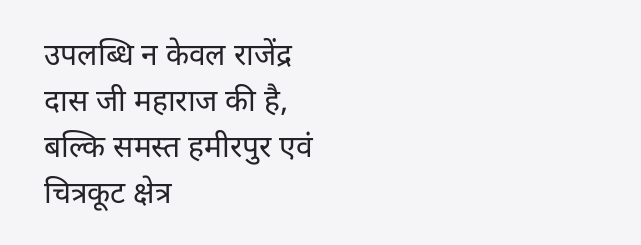उपलब्धि न केवल राजेंद्र दास जी महाराज की है, बल्कि समस्त हमीरपुर एवं चित्रकूट क्षेत्र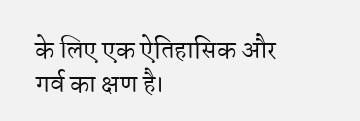के लिए एक ऐतिहासिक और गर्व का क्षण है।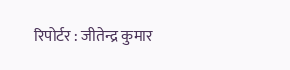रिपोर्टर : जीतेन्द्र कुमार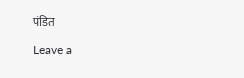पंडित

Leave a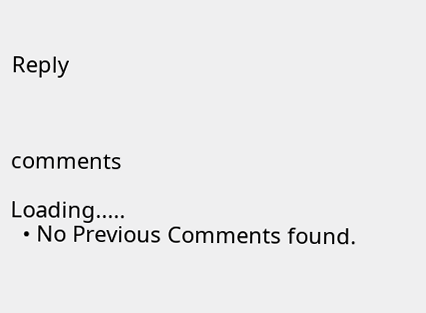Reply



comments

Loading.....
  • No Previous Comments found.